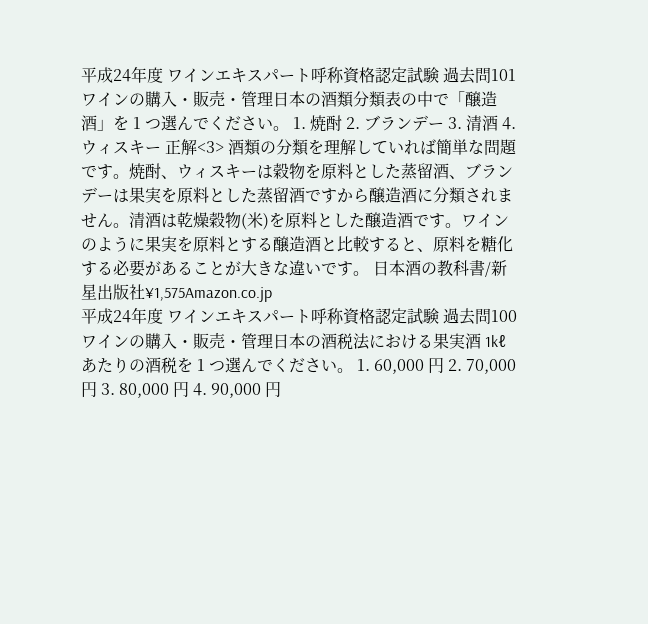平成24年度 ワインエキスパート呼称資格認定試験 過去問101 ワインの購入・販売・管理日本の酒類分類表の中で「醸造酒」を 1 つ選んでください。 1. 焼酎 2. ブランデー 3. 清酒 4. ウィスキー 正解<3> 酒類の分類を理解していれば簡単な問題です。焼酎、ウィスキーは穀物を原料とした蒸留酒、ブランデーは果実を原料とした蒸留酒ですから醸造酒に分類されません。清酒は乾燥穀物(米)を原料とした醸造酒です。ワインのように果実を原料とする醸造酒と比較すると、原料を糖化する必要があることが大きな違いです。 日本酒の教科書/新星出版社¥1,575Amazon.co.jp
平成24年度 ワインエキスパート呼称資格認定試験 過去問100 ワインの購入・販売・管理日本の酒税法における果実酒 1kℓあたりの酒税を 1 つ選んでください。 1. 60,000 円 2. 70,000 円 3. 80,000 円 4. 90,000 円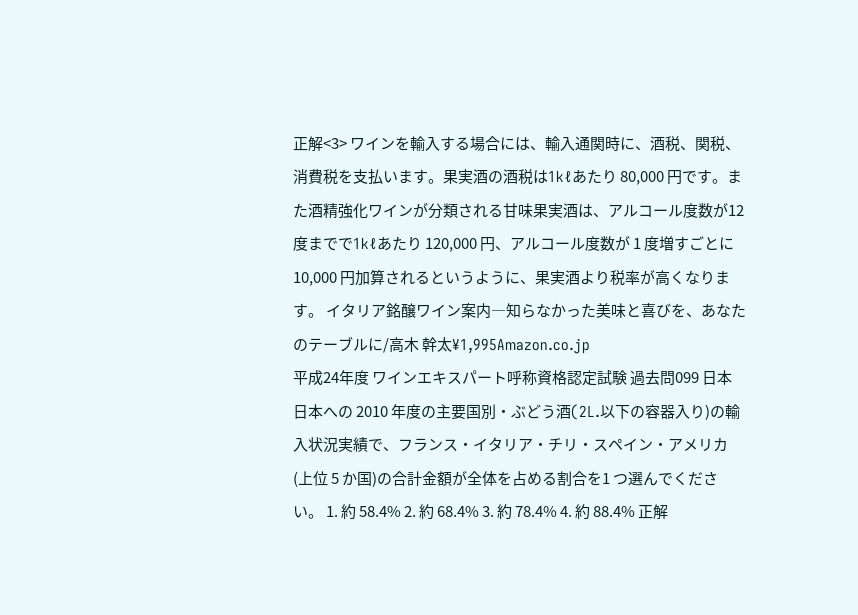正解<3> ワインを輸入する場合には、輸入通関時に、酒税、関税、消費税を支払います。果実酒の酒税は1kℓあたり 80,000 円です。また酒精強化ワインが分類される甘味果実酒は、アルコール度数が12 度までで1kℓあたり 120,000 円、アルコール度数が 1 度増すごとに 10,000 円加算されるというように、果実酒より税率が高くなります。 イタリア銘醸ワイン案内―知らなかった美味と喜びを、あなたのテーブルに/高木 幹太¥1,995Amazon.co.jp
平成24年度 ワインエキスパート呼称資格認定試験 過去問099 日本日本への 2010 年度の主要国別・ぶどう酒(2L.以下の容器入り)の輸入状況実績で、フランス・イタリア・チリ・スペイン・アメリカ(上位 5 か国)の合計金額が全体を占める割合を1 つ選んでください。 1. 約 58.4% 2. 約 68.4% 3. 約 78.4% 4. 約 88.4% 正解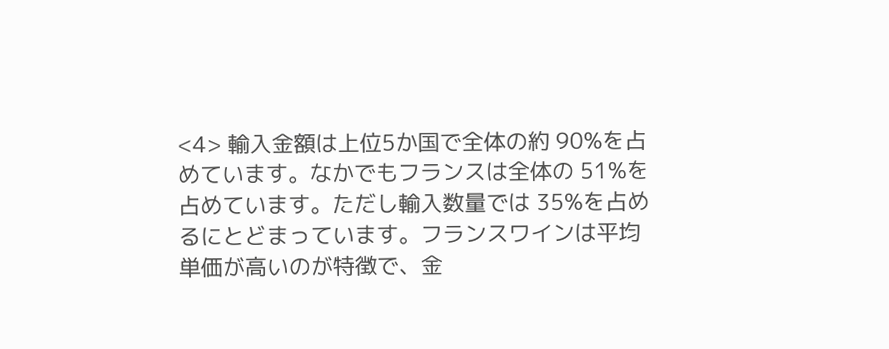<4> 輸入金額は上位5か国で全体の約 90%を占めています。なかでもフランスは全体の 51%を占めています。ただし輸入数量では 35%を占めるにとどまっています。フランスワインは平均単価が高いのが特徴で、金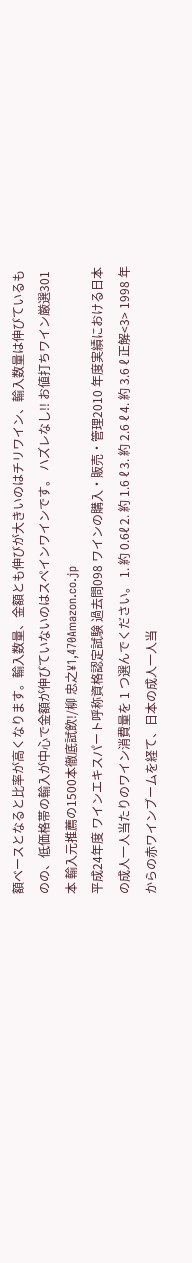額ベースとなると比率が高くなります。輸入数量、金額とも伸びが大きいのはチリワイン、輸入数量は伸びているものの、低価格帯の輸入が中心で金額が伸びていないのはスペインワインです。 ハズレなし!! お値打ちワイン厳選301本 輸入元推薦の1500本徹底試飲!/柳 忠之¥1,470Amazon.co.jp
平成24年度 ワインエキスパート呼称資格認定試験 過去問098 ワインの購入・販売・管理2010 年度実績における日本の成人一人当たりのワイン消費量を 1 つ選んでください。 1. 約 0.6ℓ 2. 約 1.6 ℓ 3. 約 2.6 ℓ 4. 約 3.6 ℓ 正解<3> 1998 年からの赤ワインブームを経て、日本の成人一人当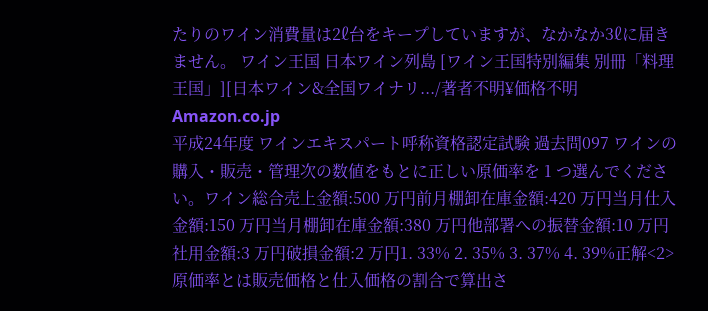たりのワイン消費量は2ℓ台をキープしていますが、なかなか3ℓに届きません。 ワイン王国 日本ワイン列島 [ワイン王国特別編集 別冊「料理王国」][日本ワイン&全国ワイナリ.../著者不明¥価格不明Amazon.co.jp
平成24年度 ワインエキスパート呼称資格認定試験 過去問097 ワインの購入・販売・管理次の数値をもとに正しい原価率を 1 つ選んでください。ワイン総合売上金額:500 万円前月棚卸在庫金額:420 万円当月仕入金額:150 万円当月棚卸在庫金額:380 万円他部署への振替金額:10 万円社用金額:3 万円破損金額:2 万円1. 33% 2. 35% 3. 37% 4. 39%正解<2>原価率とは販売価格と仕入価格の割合で算出さ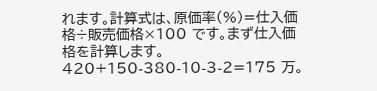れます。計算式は、原価率(%)=仕入価格÷販売価格×100 です。まず仕入価格を計算します。420+150-380-10-3-2=175 万。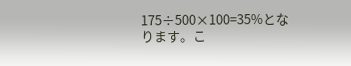175÷500×100=35%となります。こ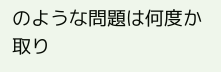のような問題は何度か取り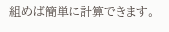組めば簡単に計算できます。